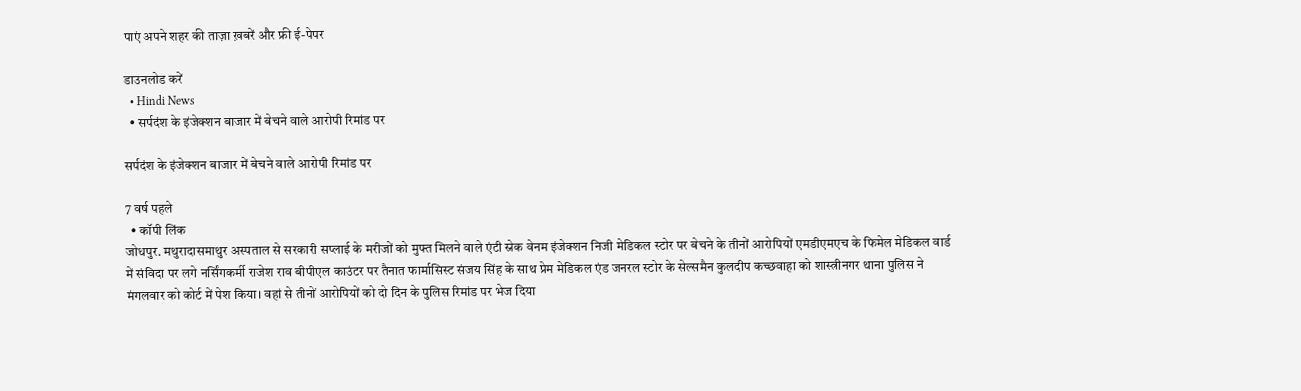पाएं अपने शहर की ताज़ा ख़बरें और फ्री ई-पेपर

डाउनलोड करें
  • Hindi News
  • सर्पदंश के इंजेक्शन बाजार में बेचने वाले आरोपी रिमांड पर

सर्पदंश के इंजेक्शन बाजार में बेचने वाले आरोपी रिमांड पर

7 वर्ष पहले
  • कॉपी लिंक
जोधपुर. मथुरादासमाथुर अस्पताल से सरकारी सप्लाई के मरीजों को मुफ्त मिलने वाले एंटी स्नेक वेनम इंजेक्शन निजी मेडिकल स्टोर पर बेचने के तीनों आरोपियों एमडीएमएच के फिमेल मेडिकल वार्ड में संविदा पर लगे नर्सिंगकर्मी राजेश राव बीपीएल काउंटर पर तैनात फार्मासिस्ट संजय सिंह के साथ प्रेम मेडिकल एंड जनरल स्टोर के सेल्समैन कुलदीप कच्छवाहा को शास्त्रीनगर थाना पुलिस ने मंगलवार को कोर्ट में पेश किया। वहां से तीनों आरोपियों को दो दिन के पुलिस रिमांड पर भेज दिया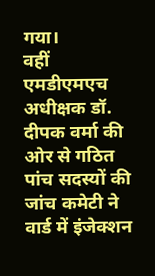गया।
वहीं एमडीएमएच अधीक्षक डॉ. दीपक वर्मा की ओर से गठित पांच सदस्यों की जांच कमेटी ने वार्ड में इंजेक्शन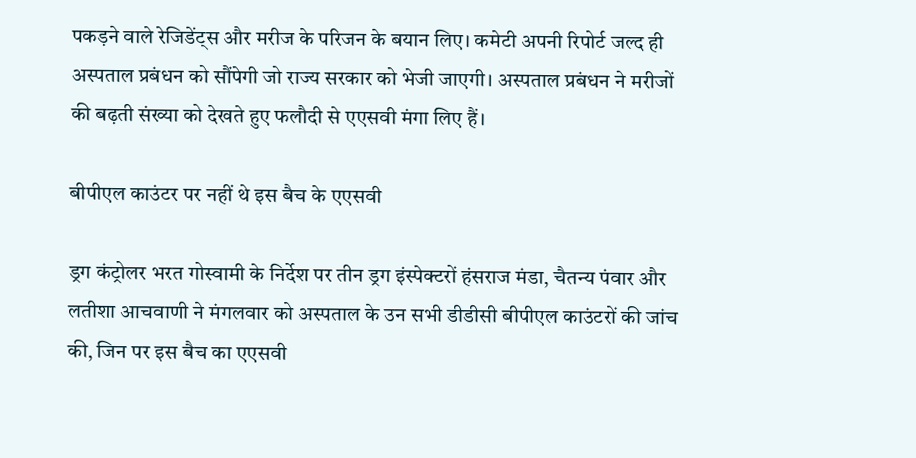पकड़ने वाले रेजिडेंट्स और मरीज के परिजन के बयान लिए। कमेटी अपनी रिपोर्ट जल्द ही अस्पताल प्रबंधन को सौंपेगी जो राज्य सरकार को भेजी जाएगी। अस्पताल प्रबंधन ने मरीजों की बढ़ती संख्या को देखते हुए फलौदी से एएसवी मंगा लिए हैं।

बीपीएल काउंटर पर नहीं थे इस बैच के एएसवी

ड्रग कंट्रोलर भरत गोस्वामी के निर्देश पर तीन ड्रग इंस्पेक्टरों हंसराज मंडा, चैतन्य पंवार और लतीशा आचवाणी ने मंगलवार को अस्पताल के उन सभी डीडीसी बीपीएल काउंटरों की जांच की, जिन पर इस बैच का एएसवी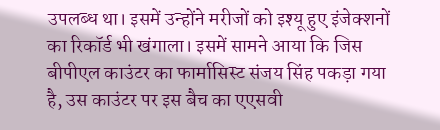उपलब्ध था। इसमें उन्होंने मरीजों को इश्यू हुए इंजेक्शनों का रिकॉर्ड भी खंगाला। इसमें सामने आया कि जिस बीपीएल काउंटर का फार्मासिस्ट संजय सिंह पकड़ा गया है, उस काउंटर पर इस बैच का एएसवी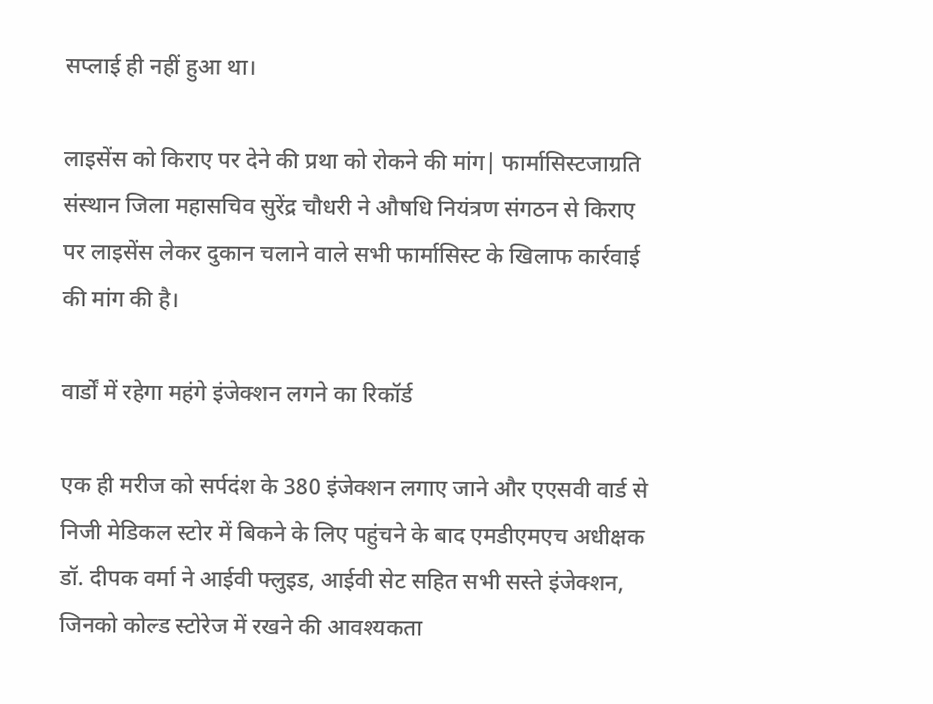सप्लाई ही नहीं हुआ था।

लाइसेंस को किराए पर देने की प्रथा को रोकने की मांग| फार्मासिस्टजाग्रति संस्थान जिला महासचिव सुरेंद्र चौधरी ने औषधि नियंत्रण संगठन से किराए पर लाइसेंस लेकर दुकान चलाने वाले सभी फार्मासिस्ट के खिलाफ कार्रवाई की मांग की है।

वार्डों में रहेगा महंगे इंजेक्शन लगने का रिकॉर्ड

एक ही मरीज को सर्पदंश के 380 इंजेक्शन लगाए जाने और एएसवी वार्ड से निजी मेडिकल स्टोर में बिकने के लिए पहुंचने के बाद एमडीएमएच अधीक्षक डॉ. दीपक वर्मा ने आईवी फ्लुइड, आईवी सेट सहित सभी सस्ते इंजेक्शन, जिनको कोल्ड स्टोरेज में रखने की आवश्यकता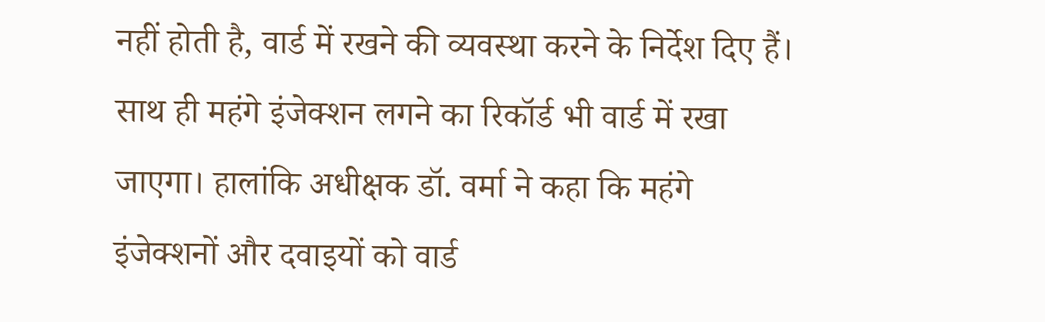नहीं होती है, वार्ड में रखने की व्यवस्था करने के निर्देश दिए हैं। साथ ही महंगे इंजेक्शन लगने का रिकॉर्ड भी वार्ड में रखा जाएगा। हालांकि अधीक्षक डॉ. वर्मा ने कहा कि महंगे इंजेक्शनों और दवाइयों को वार्ड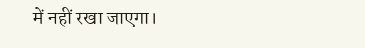में नहीं रखा जाएगा।